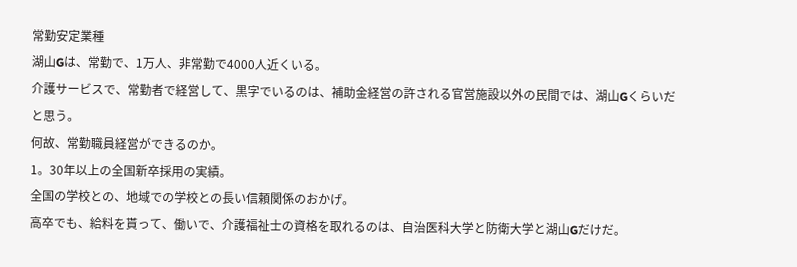常勤安定業種
湖山Gは、常勤で、1万人、非常勤で4000人近くいる。
介護サービスで、常勤者で経営して、黒字でいるのは、補助金経営の許される官営施設以外の民間では、湖山Gくらいだと思う。
何故、常勤職員経営ができるのか。
1。30年以上の全国新卒採用の実績。
全国の学校との、地域での学校との長い信頼関係のおかげ。
高卒でも、給料を貰って、働いで、介護福祉士の資格を取れるのは、自治医科大学と防衛大学と湖山Gだけだ。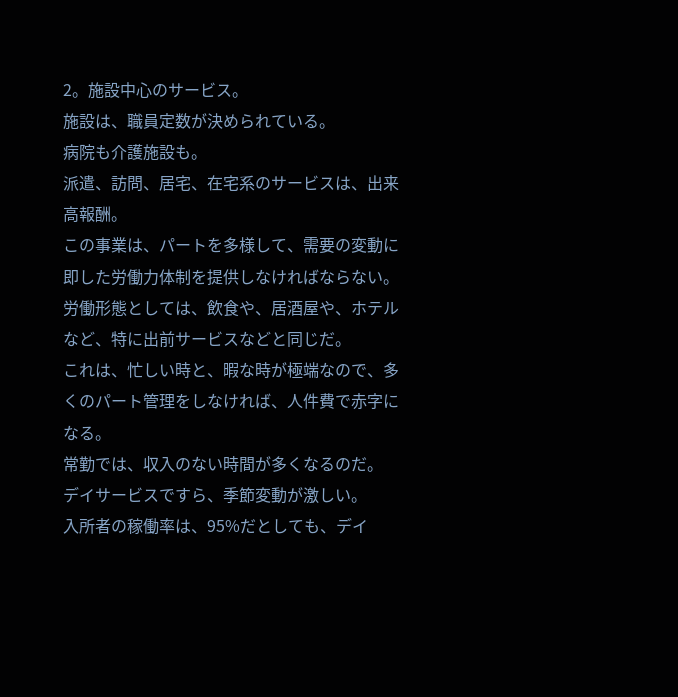2。施設中心のサービス。
施設は、職員定数が決められている。
病院も介護施設も。
派遣、訪問、居宅、在宅系のサービスは、出来高報酬。
この事業は、パートを多様して、需要の変動に即した労働力体制を提供しなければならない。
労働形態としては、飲食や、居酒屋や、ホテルなど、特に出前サービスなどと同じだ。
これは、忙しい時と、暇な時が極端なので、多くのパート管理をしなければ、人件費で赤字になる。
常勤では、収入のない時間が多くなるのだ。
デイサービスですら、季節変動が激しい。
入所者の稼働率は、95%だとしても、デイ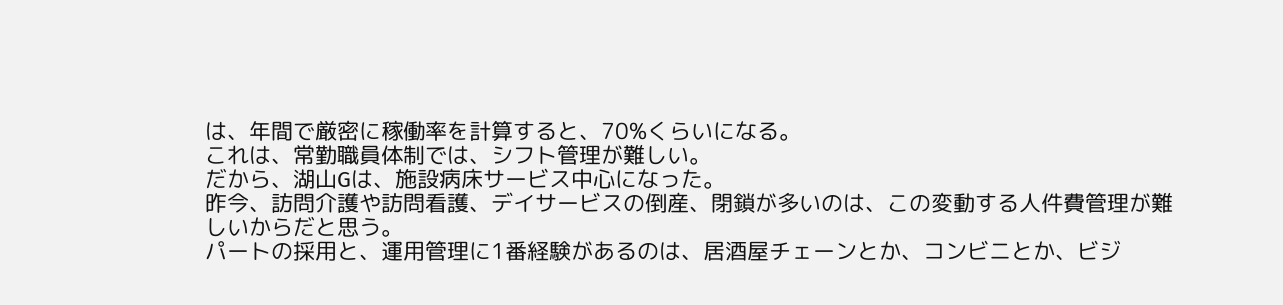は、年間で厳密に稼働率を計算すると、70%くらいになる。
これは、常勤職員体制では、シフト管理が難しい。
だから、湖山Gは、施設病床サービス中心になった。
昨今、訪問介護や訪問看護、デイサービスの倒産、閉鎖が多いのは、この変動する人件費管理が難しいからだと思う。
パートの採用と、運用管理に1番経験があるのは、居酒屋チェーンとか、コンビニとか、ビジ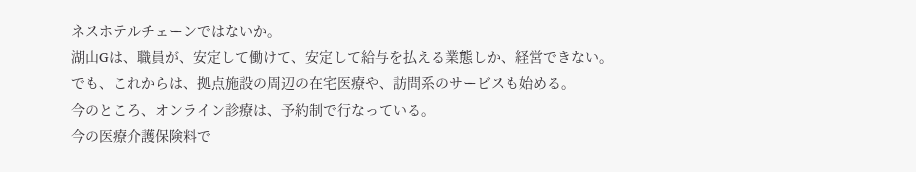ネスホテルチェーンではないか。
湖山Gは、職員が、安定して働けて、安定して給与を払える業態しか、経営できない。
でも、これからは、拠点施設の周辺の在宅医療や、訪問系のサービスも始める。
今のところ、オンライン診療は、予約制で行なっている。
今の医療介護保険料で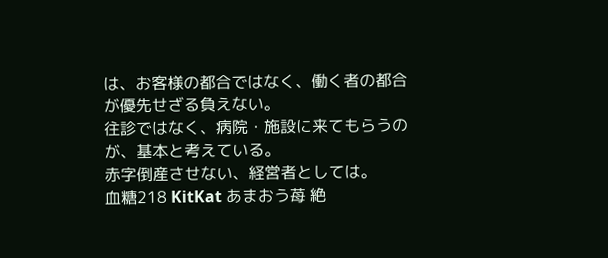は、お客様の都合ではなく、働く者の都合が優先せざる負えない。
往診ではなく、病院・施設に来てもらうのが、基本と考えている。
赤字倒産させない、経営者としては。
血糖218 KitKat あまおう苺 絶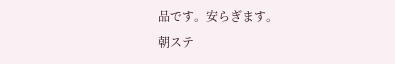品です。安らぎます。
朝ステ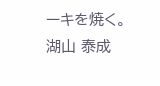ーキを焼く。
湖山 泰成